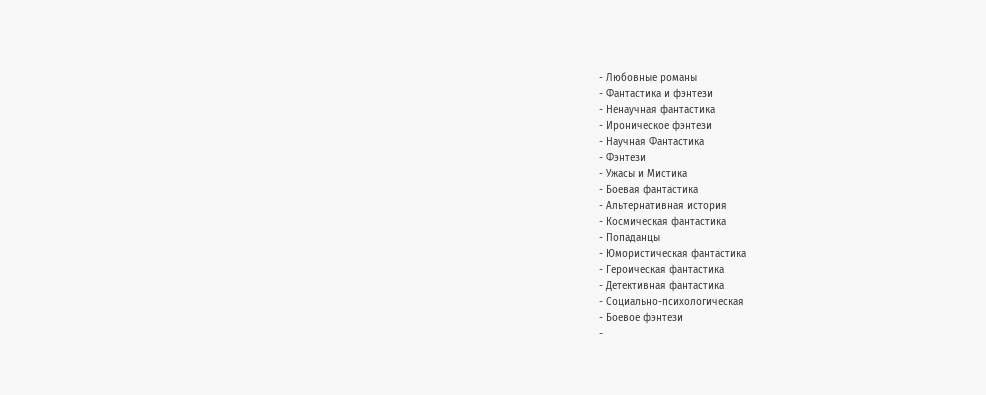- Любовные романы
- Фантастика и фэнтези
- Ненаучная фантастика
- Ироническое фэнтези
- Научная Фантастика
- Фэнтези
- Ужасы и Мистика
- Боевая фантастика
- Альтернативная история
- Космическая фантастика
- Попаданцы
- Юмористическая фантастика
- Героическая фантастика
- Детективная фантастика
- Социально-психологическая
- Боевое фэнтези
-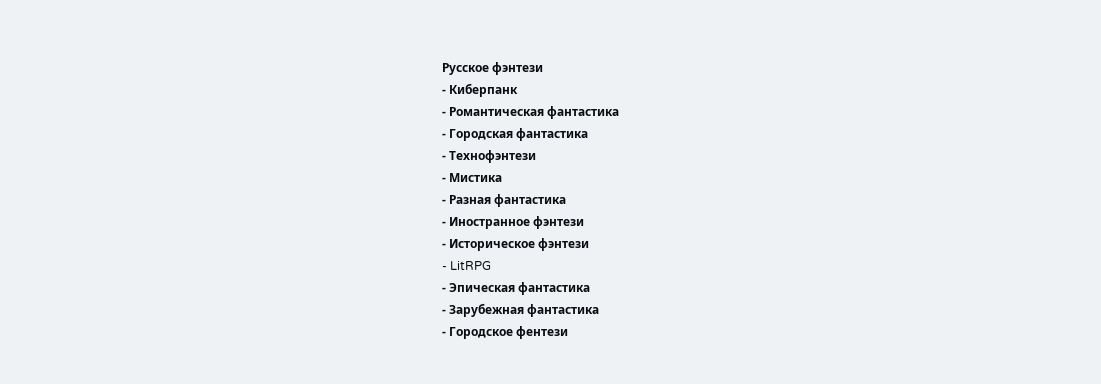Русское фэнтези
- Киберпанк
- Романтическая фантастика
- Городская фантастика
- Технофэнтези
- Мистика
- Разная фантастика
- Иностранное фэнтези
- Историческое фэнтези
- LitRPG
- Эпическая фантастика
- Зарубежная фантастика
- Городское фентези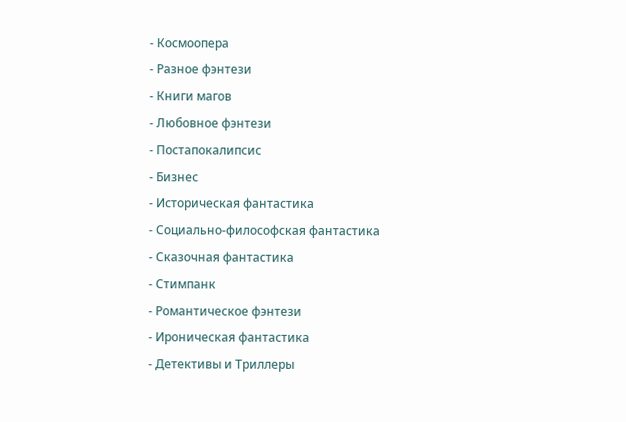- Космоопера
- Разное фэнтези
- Книги магов
- Любовное фэнтези
- Постапокалипсис
- Бизнес
- Историческая фантастика
- Социально-философская фантастика
- Сказочная фантастика
- Стимпанк
- Романтическое фэнтези
- Ироническая фантастика
- Детективы и Триллеры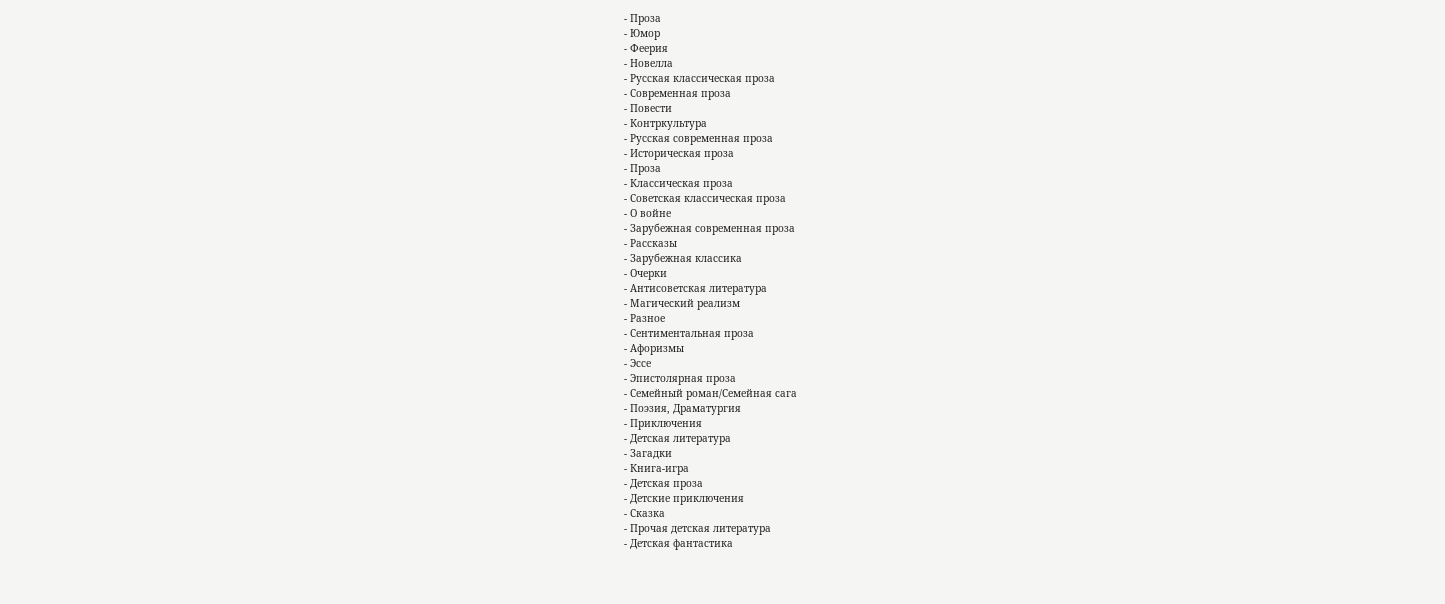- Проза
- Юмор
- Феерия
- Новелла
- Русская классическая проза
- Современная проза
- Повести
- Контркультура
- Русская современная проза
- Историческая проза
- Проза
- Классическая проза
- Советская классическая проза
- О войне
- Зарубежная современная проза
- Рассказы
- Зарубежная классика
- Очерки
- Антисоветская литература
- Магический реализм
- Разное
- Сентиментальная проза
- Афоризмы
- Эссе
- Эпистолярная проза
- Семейный роман/Семейная сага
- Поэзия, Драматургия
- Приключения
- Детская литература
- Загадки
- Книга-игра
- Детская проза
- Детские приключения
- Сказка
- Прочая детская литература
- Детская фантастика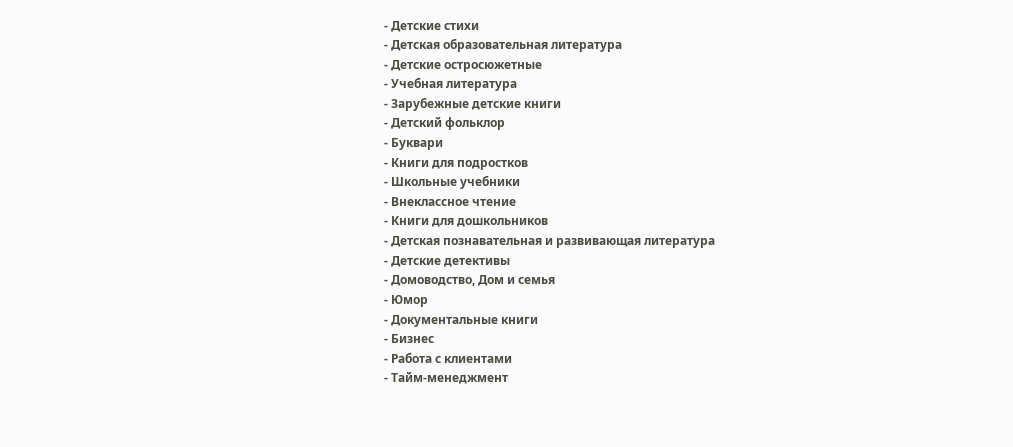- Детские стихи
- Детская образовательная литература
- Детские остросюжетные
- Учебная литература
- Зарубежные детские книги
- Детский фольклор
- Буквари
- Книги для подростков
- Школьные учебники
- Внеклассное чтение
- Книги для дошкольников
- Детская познавательная и развивающая литература
- Детские детективы
- Домоводство, Дом и семья
- Юмор
- Документальные книги
- Бизнес
- Работа с клиентами
- Тайм-менеджмент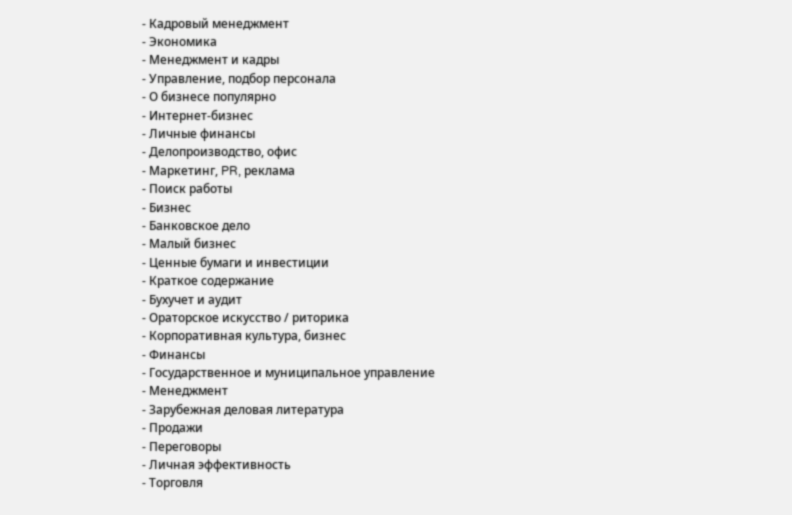- Кадровый менеджмент
- Экономика
- Менеджмент и кадры
- Управление, подбор персонала
- О бизнесе популярно
- Интернет-бизнес
- Личные финансы
- Делопроизводство, офис
- Маркетинг, PR, реклама
- Поиск работы
- Бизнес
- Банковское дело
- Малый бизнес
- Ценные бумаги и инвестиции
- Краткое содержание
- Бухучет и аудит
- Ораторское искусство / риторика
- Корпоративная культура, бизнес
- Финансы
- Государственное и муниципальное управление
- Менеджмент
- Зарубежная деловая литература
- Продажи
- Переговоры
- Личная эффективность
- Торговля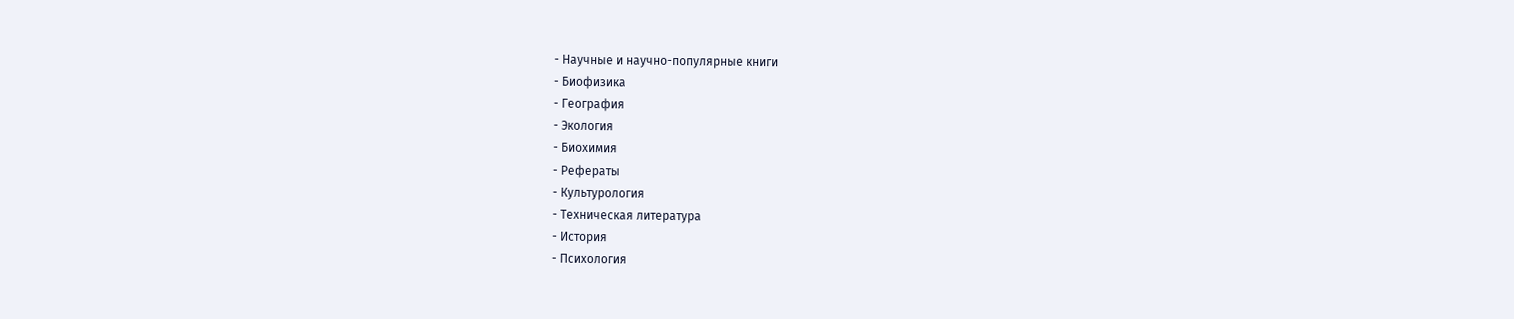- Научные и научно-популярные книги
- Биофизика
- География
- Экология
- Биохимия
- Рефераты
- Культурология
- Техническая литература
- История
- Психология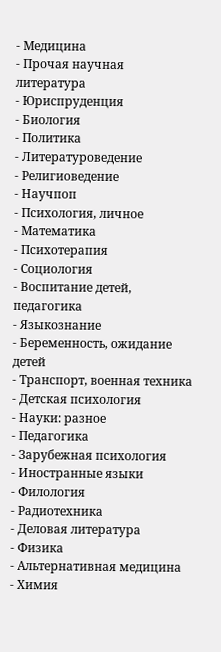- Медицина
- Прочая научная литература
- Юриспруденция
- Биология
- Политика
- Литературоведение
- Религиоведение
- Научпоп
- Психология, личное
- Математика
- Психотерапия
- Социология
- Воспитание детей, педагогика
- Языкознание
- Беременность, ожидание детей
- Транспорт, военная техника
- Детская психология
- Науки: разное
- Педагогика
- Зарубежная психология
- Иностранные языки
- Филология
- Радиотехника
- Деловая литература
- Физика
- Альтернативная медицина
- Химия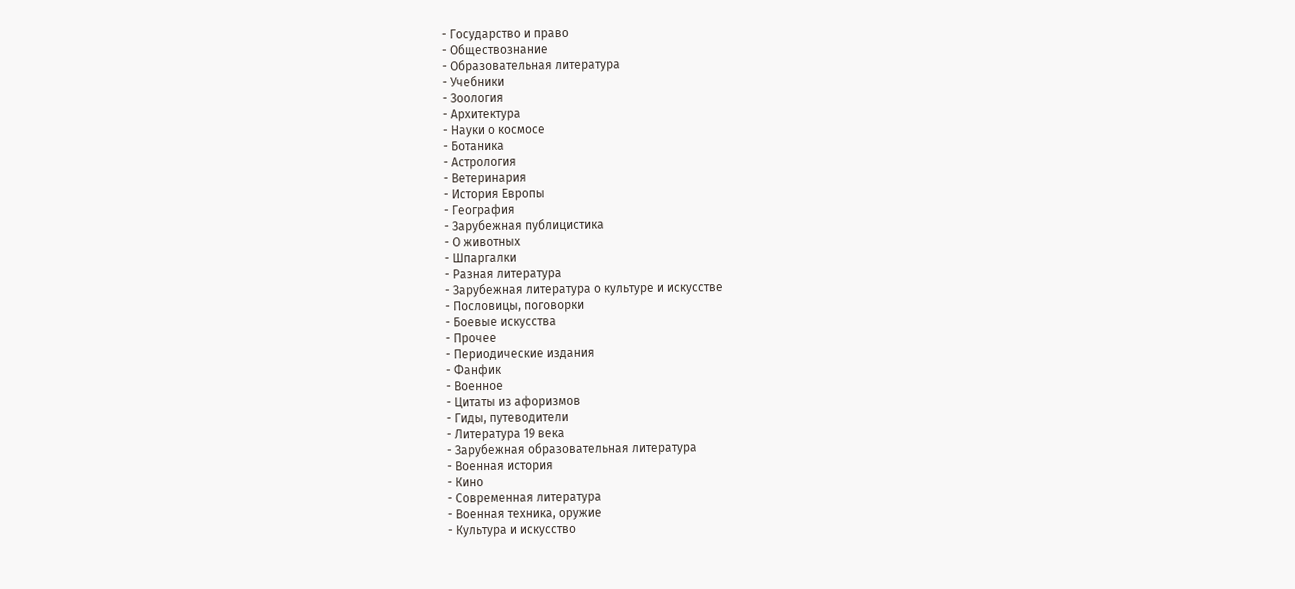- Государство и право
- Обществознание
- Образовательная литература
- Учебники
- Зоология
- Архитектура
- Науки о космосе
- Ботаника
- Астрология
- Ветеринария
- История Европы
- География
- Зарубежная публицистика
- О животных
- Шпаргалки
- Разная литература
- Зарубежная литература о культуре и искусстве
- Пословицы, поговорки
- Боевые искусства
- Прочее
- Периодические издания
- Фанфик
- Военное
- Цитаты из афоризмов
- Гиды, путеводители
- Литература 19 века
- Зарубежная образовательная литература
- Военная история
- Кино
- Современная литература
- Военная техника, оружие
- Культура и искусство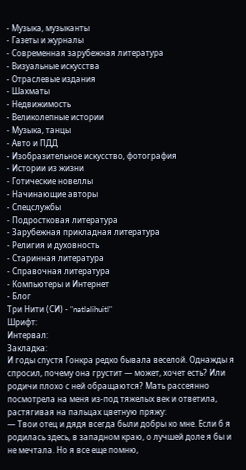- Музыка, музыканты
- Газеты и журналы
- Современная зарубежная литература
- Визуальные искусства
- Отраслевые издания
- Шахматы
- Недвижимость
- Великолепные истории
- Музыка, танцы
- Авто и ПДД
- Изобразительное искусство, фотография
- Истории из жизни
- Готические новеллы
- Начинающие авторы
- Спецслужбы
- Подростковая литература
- Зарубежная прикладная литература
- Религия и духовность
- Старинная литература
- Справочная литература
- Компьютеры и Интернет
- Блог
Три Нити (СИ) - "natlalihuitl"
Шрифт:
Интервал:
Закладка:
И годы спустя Гонкра редко бывала веселой. Однажды я спросил, почему она грустит — может, хочет есть? Или родичи плохо с ней обращаются? Мать рассеянно посмотрела на меня из-под тяжелых век и ответила, растягивая на пальцах цветную пряжу:
— Твои отец и дядя всегда были добры ко мне. Если б я родилась здесь, в западном краю, о лучшей доле я бы и не мечтала. Но я все еще помню,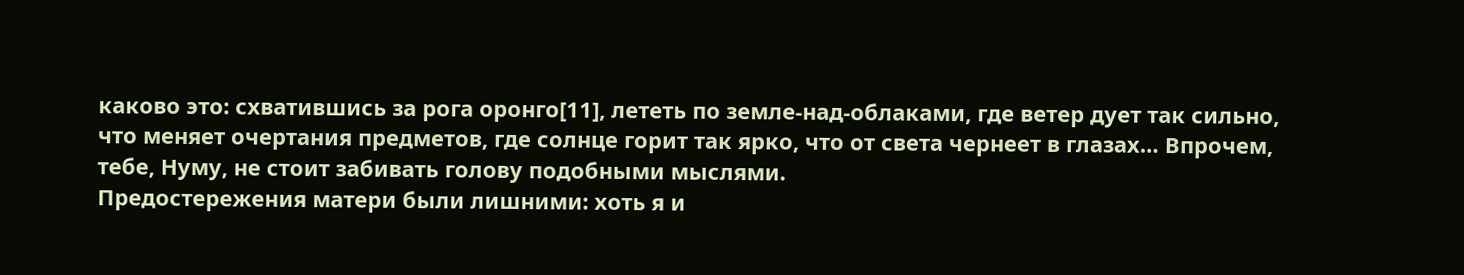каково это: схватившись за рога оронго[11], лететь по земле-над-облаками, где ветер дует так сильно, что меняет очертания предметов, где солнце горит так ярко, что от света чернеет в глазах… Впрочем, тебе, Нуму, не стоит забивать голову подобными мыслями.
Предостережения матери были лишними: хоть я и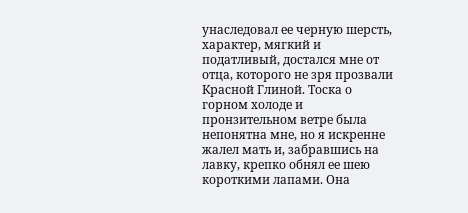унаследовал ее черную шерсть, характер, мягкий и податливый, достался мне от отца, которого не зря прозвали Красной Глиной. Тоска о горном холоде и пронзительном ветре была непонятна мне, но я искренне жалел мать и, забравшись на лавку, крепко обнял ее шею короткими лапами. Она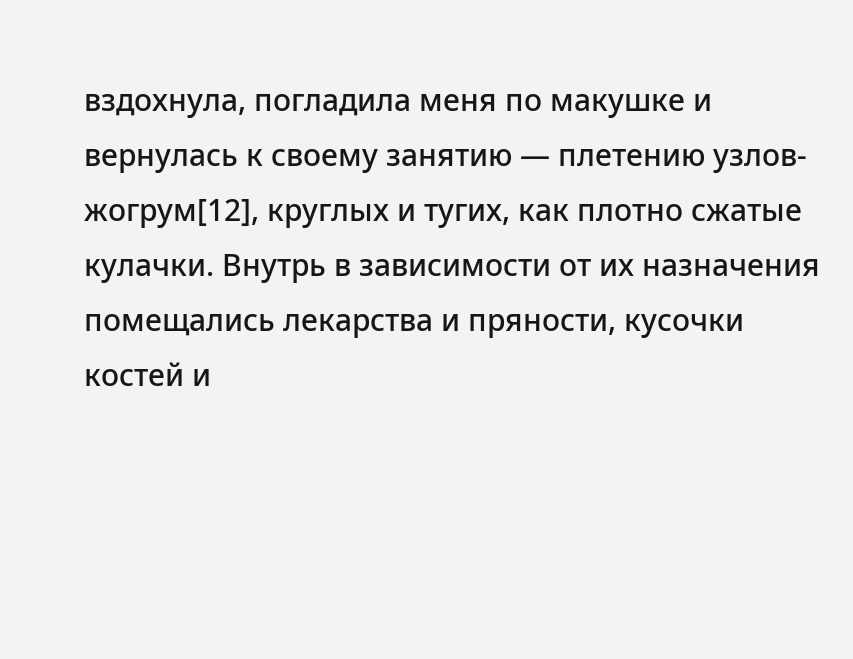вздохнула, погладила меня по макушке и вернулась к своему занятию — плетению узлов-жогрум[12], круглых и тугих, как плотно сжатые кулачки. Внутрь в зависимости от их назначения помещались лекарства и пряности, кусочки костей и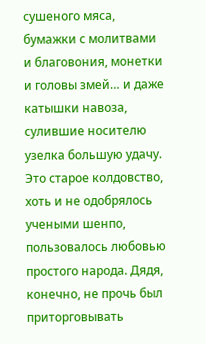сушеного мяса, бумажки с молитвами и благовония, монетки и головы змей… и даже катышки навоза, сулившие носителю узелка большую удачу. Это старое колдовство, хоть и не одобрялось учеными шенпо, пользовалось любовью простого народа. Дядя, конечно, не прочь был приторговывать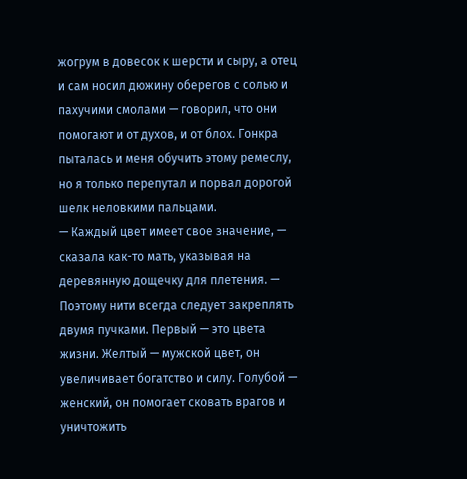жогрум в довесок к шерсти и сыру, а отец и сам носил дюжину оберегов с солью и пахучими смолами — говорил, что они помогают и от духов, и от блох. Гонкра пыталась и меня обучить этому ремеслу, но я только перепутал и порвал дорогой шелк неловкими пальцами.
— Каждый цвет имеет свое значение, — сказала как-то мать, указывая на деревянную дощечку для плетения. — Поэтому нити всегда следует закреплять двумя пучками. Первый — это цвета жизни. Желтый — мужской цвет, он увеличивает богатство и силу. Голубой — женский, он помогает сковать врагов и уничтожить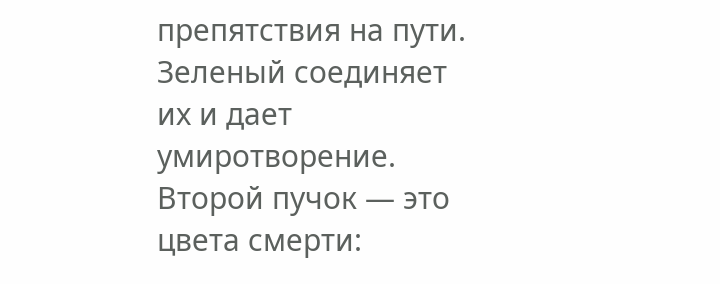препятствия на пути. Зеленый соединяет их и дает умиротворение. Второй пучок — это цвета смерти: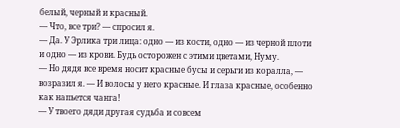белый, черный и красный.
— Что, все три? — спросил я.
— Да. У Эрлика три лица: одно — из кости, одно — из черной плоти и одно — из крови. Будь осторожен с этими цветами, Нуму.
— Но дядя все время носит красные бусы и серьги из коралла, — возразил я. — И волосы у него красные. И глаза красные, особенно как напьется чанга!
— У твоего дяди другая судьба и совсем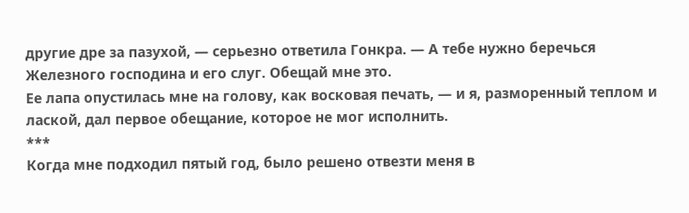другие дре за пазухой, — серьезно ответила Гонкра. — А тебе нужно беречься Железного господина и его слуг. Обещай мне это.
Ее лапа опустилась мне на голову, как восковая печать, — и я, разморенный теплом и лаской, дал первое обещание, которое не мог исполнить.
***
Когда мне подходил пятый год, было решено отвезти меня в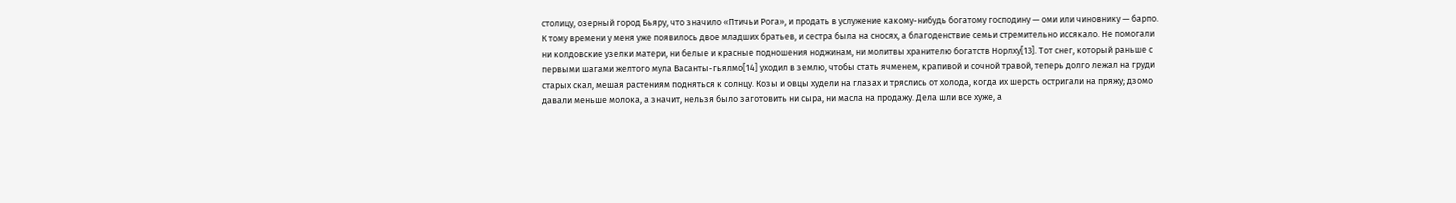столицу, озерный город Бьяру, что значило «Птичьи Рога», и продать в услужение какому-нибудь богатому господину — оми или чиновнику — барпо. К тому времени у меня уже появилось двое младших братьев, и сестра была на сносях, а благоденствие семьи стремительно иссякало. Не помогали ни колдовские узелки матери, ни белые и красные подношения ноджинам, ни молитвы хранителю богатств Норлху[13]. Тот снег, который раньше с первыми шагами желтого мула Васанты-гьялмо[14] уходил в землю, чтобы стать ячменем, крапивой и сочной травой, теперь долго лежал на груди старых скал, мешая растениям подняться к солнцу. Козы и овцы худели на глазах и тряслись от холода, когда их шерсть остригали на пряжу; дзомо давали меньше молока, а значит, нельзя было заготовить ни сыра, ни масла на продажу. Дела шли все хуже, а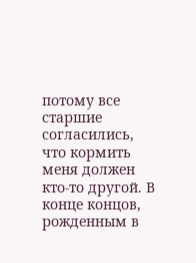потому все старшие согласились, что кормить меня должен кто-то другой. В конце концов, рожденным в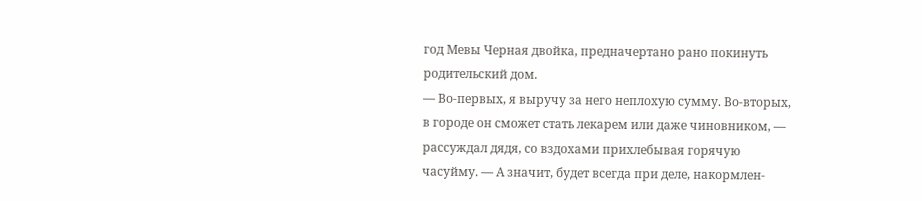год Мевы Черная двойка, предначертано рано покинуть родительский дом.
— Во-первых, я выручу за него неплохую сумму. Во-вторых, в городе он сможет стать лекарем или даже чиновником, — рассуждал дядя, со вздохами прихлебывая горячую часуйму. — А значит, будет всегда при деле, накормлен-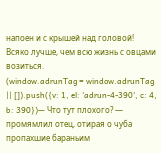напоен и с крышей над головой! Всяко лучше, чем всю жизнь с овцами возиться.
(window.adrunTag = window.adrunTag || []).push({v: 1, el: 'adrun-4-390', c: 4, b: 390})— Что тут плохого? — промямлил отец, отирая о чуба пропахшие бараньим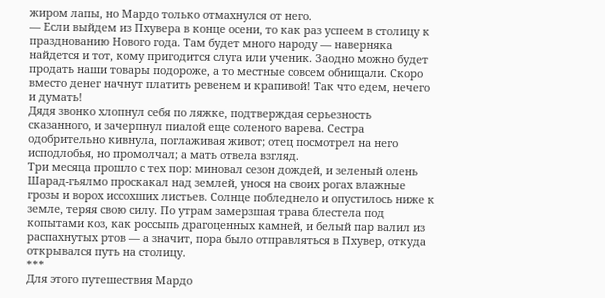жиром лапы, но Мардо только отмахнулся от него.
— Если выйдем из Пхувера в конце осени, то как раз успеем в столицу к празднованию Нового года. Там будет много народу — наверняка найдется и тот, кому пригодится слуга или ученик. Заодно можно будет продать наши товары подороже, а то местные совсем обнищали. Скоро вместо денег начнут платить ревенем и крапивой! Так что едем, нечего и думать!
Дядя звонко хлопнул себя по ляжке, подтверждая серьезность сказанного, и зачерпнул пиалой еще соленого варева. Сестра одобрительно кивнула, поглаживая живот; отец посмотрел на него исподлобья, но промолчал; а мать отвела взгляд.
Три месяца прошло с тех пор: миновал сезон дождей, и зеленый олень Шарад-гьялмо проскакал над землей, унося на своих рогах влажные грозы и ворох иссохших листьев. Солнце побледнело и опустилось ниже к земле, теряя свою силу. По утрам замерзшая трава блестела под копытами коз, как россыпь драгоценных камней, и белый пар валил из распахнутых ртов — а значит, пора было отправляться в Пхувер, откуда открывался путь на столицу.
***
Для этого путешествия Мардо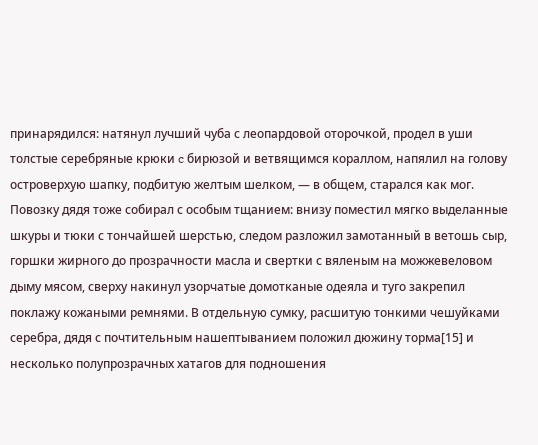принарядился: натянул лучший чуба с леопардовой оторочкой, продел в уши толстые серебряные крюки c бирюзой и ветвящимся кораллом, напялил на голову островерхую шапку, подбитую желтым шелком, — в общем, старался как мог. Повозку дядя тоже собирал с особым тщанием: внизу поместил мягко выделанные шкуры и тюки с тончайшей шерстью, следом разложил замотанный в ветошь сыр, горшки жирного до прозрачности масла и свертки с вяленым на можжевеловом дыму мясом, сверху накинул узорчатые домотканые одеяла и туго закрепил поклажу кожаными ремнями. В отдельную сумку, расшитую тонкими чешуйками серебра, дядя с почтительным нашептыванием положил дюжину торма[15] и несколько полупрозрачных хатагов для подношения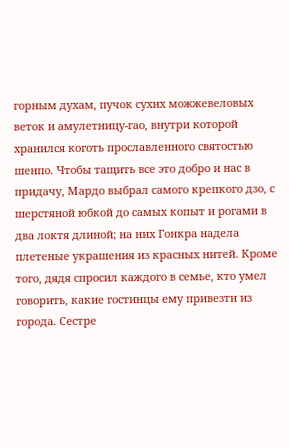горным духам, пучок сухих можжевеловых веток и амулетницу-гао, внутри которой хранился коготь прославленного святостью шенпо. Чтобы тащить все это добро и нас в придачу, Мардо выбрал самого крепкого дзо, с шерстяной юбкой до самых копыт и рогами в два локтя длиной; на них Гонкра надела плетеные украшения из красных нитей. Кроме того, дядя спросил каждого в семье, кто умел говорить, какие гостинцы ему привезти из города. Сестре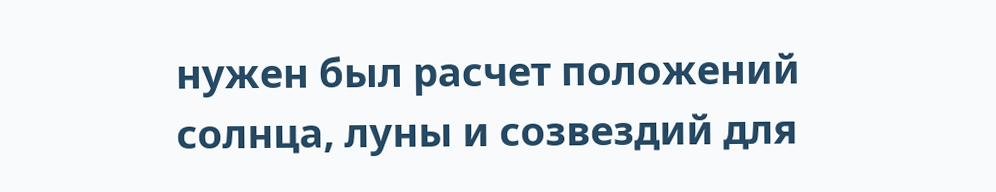нужен был расчет положений солнца, луны и созвездий для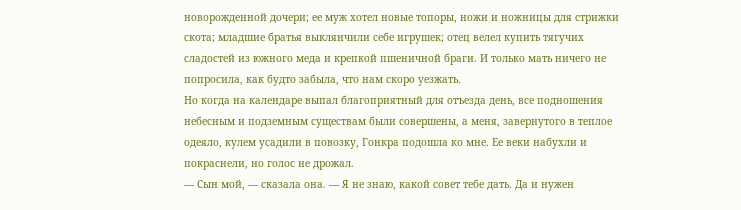новорожденной дочери; ее муж хотел новые топоры, ножи и ножницы для стрижки скота; младшие братья выклянчили себе игрушек; отец велел купить тягучих сладостей из южного меда и крепкой пшеничной браги. И только мать ничего не попросила, как будто забыла, что нам скоро уезжать.
Но когда на календаре выпал благоприятный для отъезда день, все подношения небесным и подземным существам были совершены, а меня, завернутого в теплое одеяло, кулем усадили в повозку, Гонкра подошла ко мне. Ее веки набухли и покраснели, но голос не дрожал.
— Сын мой, — сказала она. — Я не знаю, какой совет тебе дать. Да и нужен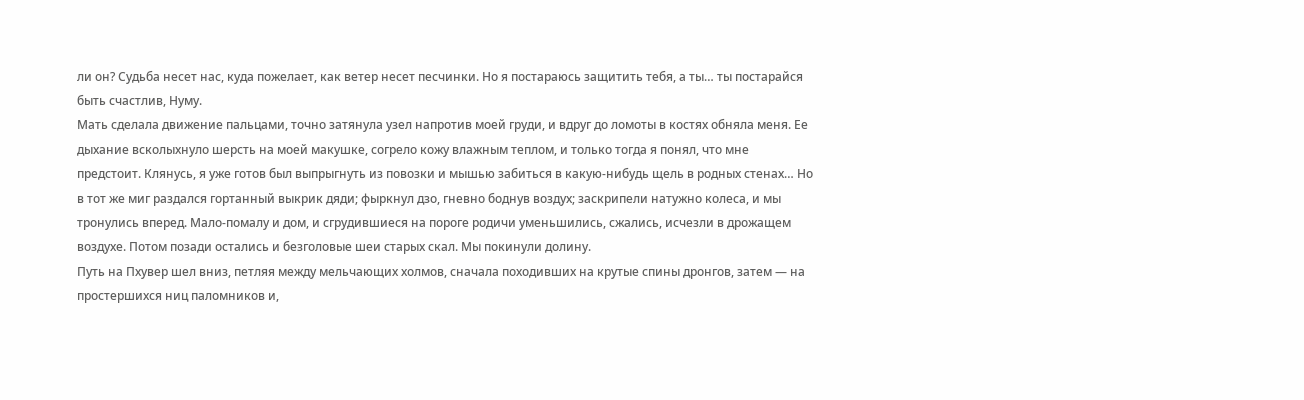ли он? Судьба несет нас, куда пожелает, как ветер несет песчинки. Но я постараюсь защитить тебя, а ты… ты постарайся быть счастлив, Нуму.
Мать сделала движение пальцами, точно затянула узел напротив моей груди, и вдруг до ломоты в костях обняла меня. Ее дыхание всколыхнуло шерсть на моей макушке, согрело кожу влажным теплом, и только тогда я понял, что мне предстоит. Клянусь, я уже готов был выпрыгнуть из повозки и мышью забиться в какую-нибудь щель в родных стенах… Но в тот же миг раздался гортанный выкрик дяди; фыркнул дзо, гневно боднув воздух; заскрипели натужно колеса, и мы тронулись вперед. Мало-помалу и дом, и сгрудившиеся на пороге родичи уменьшились, сжались, исчезли в дрожащем воздухе. Потом позади остались и безголовые шеи старых скал. Мы покинули долину.
Путь на Пхувер шел вниз, петляя между мельчающих холмов, сначала походивших на крутые спины дронгов, затем — на простершихся ниц паломников и,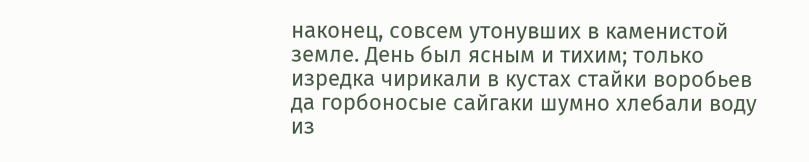наконец, совсем утонувших в каменистой земле. День был ясным и тихим; только изредка чирикали в кустах стайки воробьев да горбоносые сайгаки шумно хлебали воду из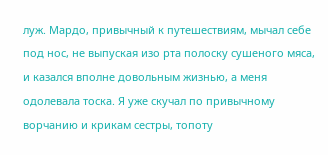луж. Мардо, привычный к путешествиям, мычал себе под нос, не выпуская изо рта полоску сушеного мяса, и казался вполне довольным жизнью, а меня одолевала тоска. Я уже скучал по привычному ворчанию и крикам сестры, топоту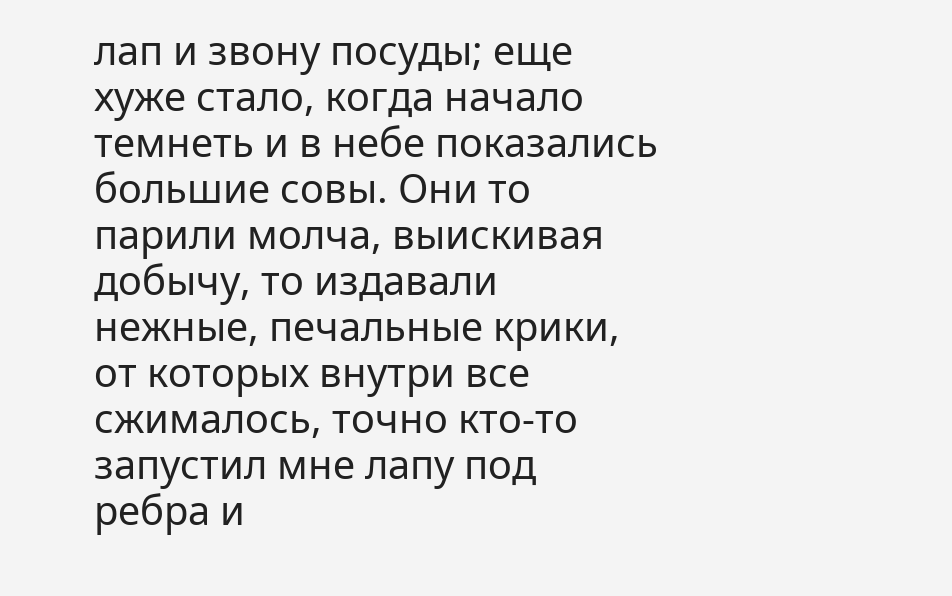лап и звону посуды; еще хуже стало, когда начало темнеть и в небе показались большие совы. Они то парили молча, выискивая добычу, то издавали нежные, печальные крики, от которых внутри все сжималось, точно кто-то запустил мне лапу под ребра и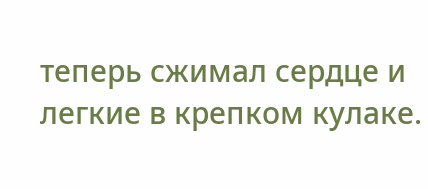теперь сжимал сердце и легкие в крепком кулаке.